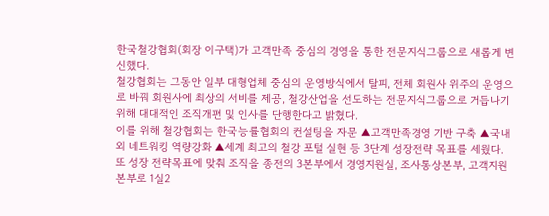한국철강협회(회장 이구택)가 고객만족 중심의 경영을 통한 전문지식그룹으로 새롭게 변신했다.
철강협회는 그동안 일부 대형업체 중심의 운영방식에서 탈피, 전체 회원사 위주의 운영으로 바꿔 회원사에 최상의 서비를 제공, 철강산업을 선도하는 전문지식그룹으로 거듭나기 위해 대대적인 조직개편 및 인사를 단행한다고 밝혔다.
이를 위해 철강협회는 한국능률협회의 컨설팅을 자문 ▲고객만족경영 기반 구축 ▲국내외 네트워킹 역량강화 ▲세계 최고의 철강 포털 실현 등 3단계 성장전략 목표를 세웠다.
또 성장 전략목표에 맞춰 조직을 종전의 3본부에서 경영지원실, 조사통상본부, 고객지원본부로 1실2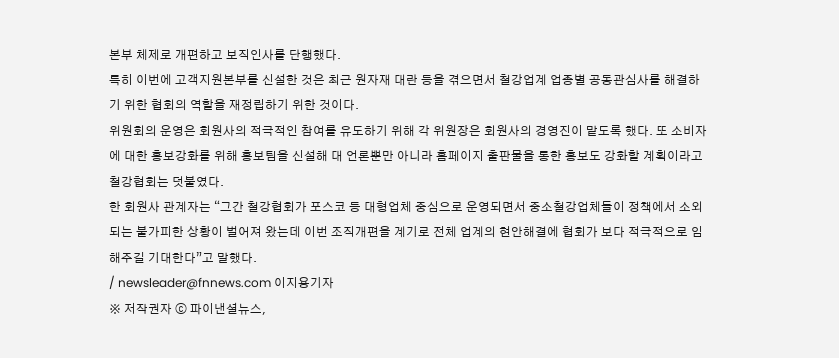본부 체제로 개편하고 보직인사를 단행했다.
특히 이번에 고객지원본부를 신설한 것은 최근 원자재 대란 등을 겪으면서 철강업계 업종별 공동관심사를 해결하기 위한 협회의 역할을 재정립하기 위한 것이다.
위원회의 운영은 회원사의 적극적인 참여를 유도하기 위해 각 위원장은 회원사의 경영진이 맡도록 했다. 또 소비자에 대한 홍보강화를 위해 홍보팀을 신설해 대 언론뿐만 아니라 홈페이지 출판물을 통한 홍보도 강화할 계획이라고 철강협회는 덧붙였다.
한 회원사 관계자는 “그간 철강협회가 포스코 등 대형업체 중심으로 운영되면서 중소철강업체들이 정책에서 소외되는 불가피한 상황이 벌어져 왔는데 이번 조직개편을 계기로 전체 업계의 현안해결에 협회가 보다 적극적으로 임해주길 기대한다”고 말했다.
/ newsleader@fnnews.com 이지용기자
※ 저작권자 ⓒ 파이낸셜뉴스,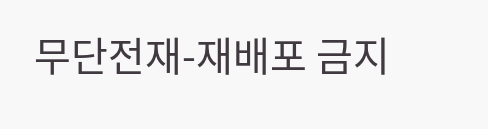무단전재-재배포 금지